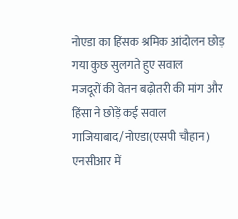नोएडा का हिंसक श्रमिक आंदोलन छोड़ गया कुछ सुलगते हुए सवाल
मजदूरों की वेतन बढ़ोतरी की मांग और हिंसा ने छोड़ें कई सवाल गाजियाबाद/नोएडा(एसपी चौहान) एनसीआर में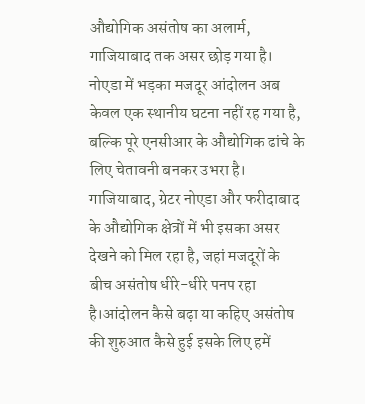औद्योगिक असंतोष का अलार्म, गाजियाबाद तक असर छोड़ गया है। नोएडा में भड़का मजदूर आंदोलन अब केवल एक स्थानीय घटना नहीं रह गया है, बल्कि पूरे एनसीआर के औद्योगिक ढांचे के लिए चेतावनी बनकर उभरा है। गाजियाबाद, ग्रेटर नोएडा और फरीदाबाद के औद्योगिक क्षेत्रों में भी इसका असर देखने को मिल रहा है, जहां मजदूरों के बीच असंतोष धीरे-धीरे पनप रहा है।आंदोलन कैसे बढ़ा या कहिए असंतोष की शुरुआत कैसे हुई इसके लिए हमें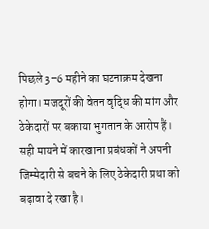पिछले 3–6 महीने का घटनाक्रम देखना होगा। मजदूरों की वेतन वृद्धि की मांग और ठेकेदारों पर बकाया भुगतान के आरोप हैं। सही मायने में कारखाना प्रबंधकों ने अपनी जिम्मेदारी से बचने के लिए ठेकेदारी प्रथा को बढ़ावा दे रखा है।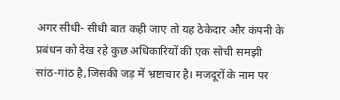अगर सीधी- सीधी बात कही जाए तो यह ठेकेदार और कंपनी के प्रबंधन को देख रहे कुछ अधिकारियों की एक सोची समझी सांठ-गांठ है,जिसकी जड़ में भ्रष्टाचार है। मजदूरों के नाम पर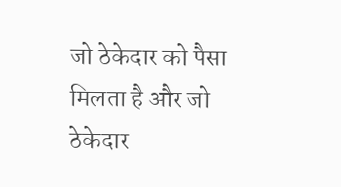जो ठेकेदार को पैसा मिलता है और जो ठेकेदार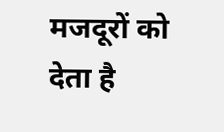मजदूरों को देता है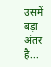उसमें बड़ा अंतर है...